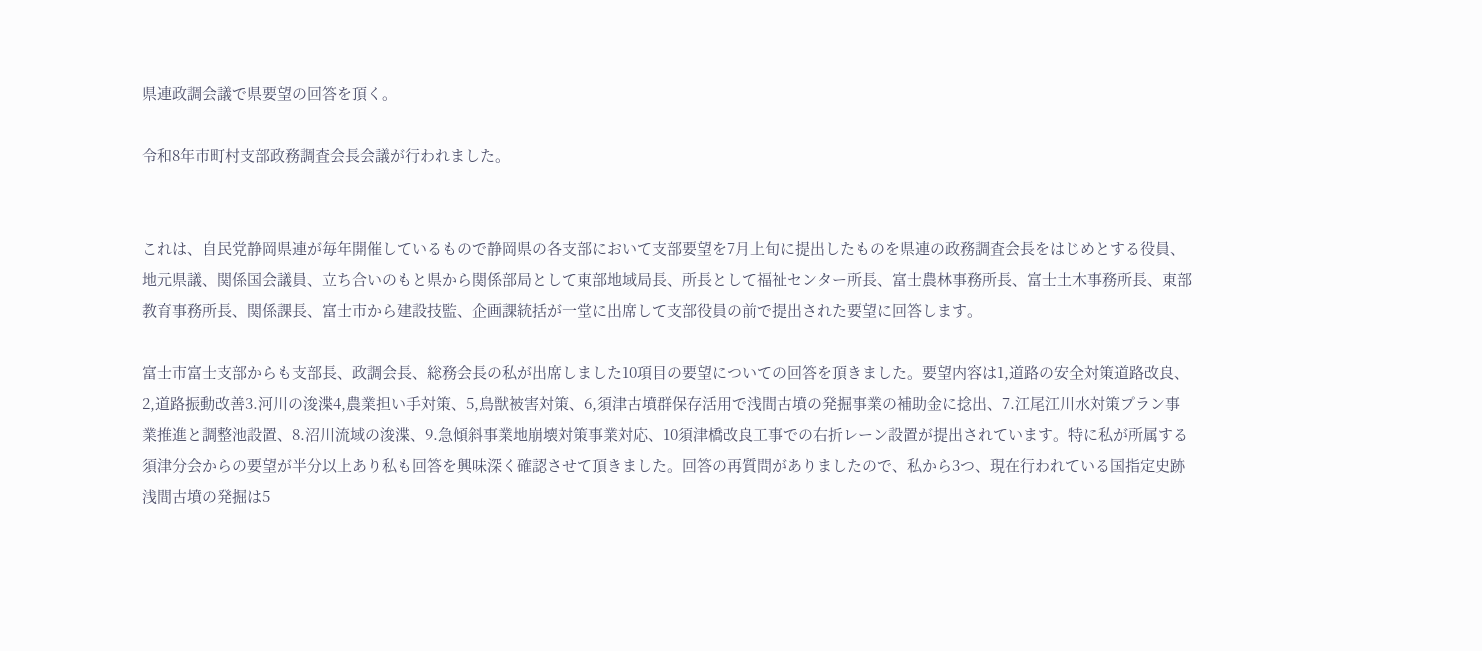県連政調会議で県要望の回答を頂く。

令和8年市町村支部政務調査会長会議が行われました。


これは、自民党静岡県連が毎年開催しているもので静岡県の各支部において支部要望を7月上旬に提出したものを県連の政務調査会長をはじめとする役員、地元県議、関係国会議員、立ち合いのもと県から関係部局として東部地域局長、所長として福祉センター所長、富士農林事務所長、富士土木事務所長、東部教育事務所長、関係課長、富士市から建設技監、企画課統括が一堂に出席して支部役員の前で提出された要望に回答します。

富士市富士支部からも支部長、政調会長、総務会長の私が出席しました10項目の要望についての回答を頂きました。要望内容は1,道路の安全対策道路改良、2,道路振動改善3.河川の浚渫4,農業担い手対策、5,鳥獣被害対策、6,須津古墳群保存活用で浅間古墳の発掘事業の補助金に捻出、7.江尾江川水対策プラン事業推進と調整池設置、8.沼川流域の浚渫、9.急傾斜事業地崩壊対策事業対応、10須津橋改良工事での右折レーン設置が提出されています。特に私が所属する須津分会からの要望が半分以上あり私も回答を興味深く確認させて頂きました。回答の再質問がありましたので、私から3つ、現在行われている国指定史跡浅間古墳の発掘は5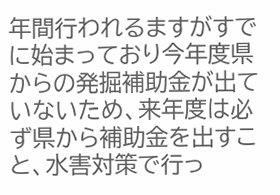年間行われるますがすでに始まっており今年度県からの発掘補助金が出ていないため、来年度は必ず県から補助金を出すこと、水害対策で行っ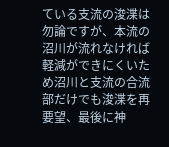ている支流の浚渫は勿論ですが、本流の沼川が流れなければ軽減ができにくいため沼川と支流の合流部だけでも浚渫を再要望、最後に神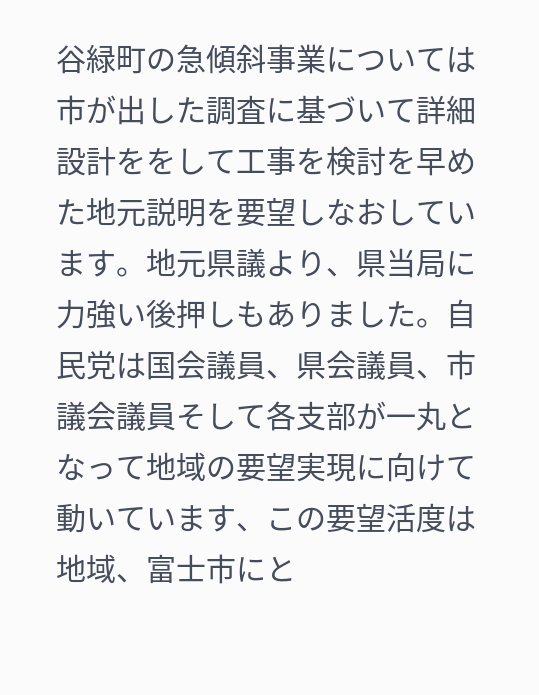谷緑町の急傾斜事業については市が出した調査に基づいて詳細設計ををして工事を検討を早めた地元説明を要望しなおしています。地元県議より、県当局に力強い後押しもありました。自民党は国会議員、県会議員、市議会議員そして各支部が一丸となって地域の要望実現に向けて動いています、この要望活度は地域、富士市にと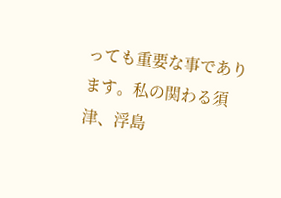っても重要な事であります。私の関わる須津、浮島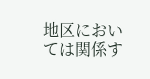地区においては関係す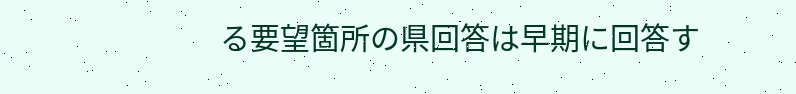る要望箇所の県回答は早期に回答す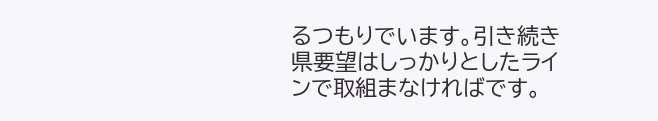るつもりでいます。引き続き県要望はしっかりとしたラインで取組まなければです。